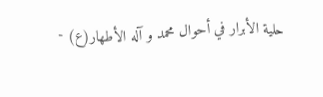حلية الأبرار في أحوال محمد و آله الأطهار(ع) -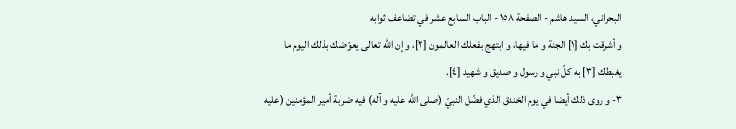البحراني، السيد هاشم - الصفحة ١٥٨ - الباب السابع عشر في تضاعف ثوابه
و أشرقت بك [١] الجنة و ما فيها، و ابتهج بفعلك العالمون [٢]، و إن اللّه تعالى يعوّضك بذلك اليوم ما يغبطك [٣] به كلّ نبي و رسول و صديق و شهيد [٤].
٣- و روى ذلك أيضا في يوم الخندق الذي فضّل النبيّ (صلى اللّه عليه و آله) فيه ضربة أمير المؤمنين (عليه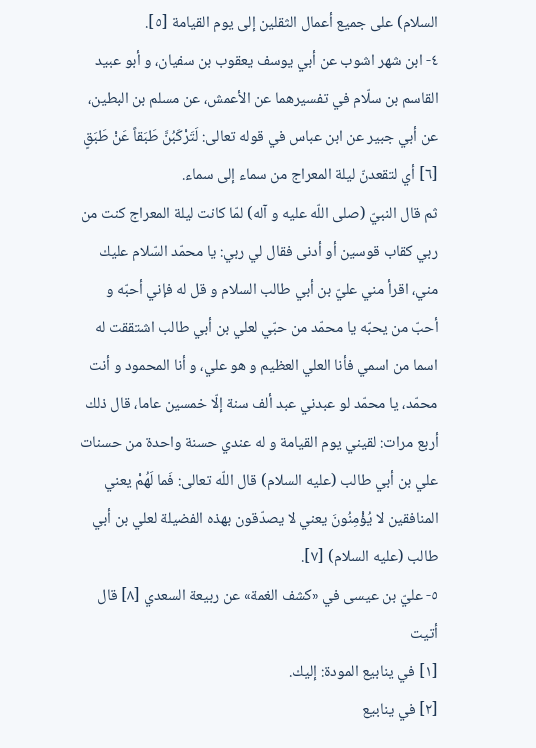السلام) على جميع أعمال الثقلين إلى يوم القيامة [٥].
٤- ابن شهر اشوب عن أبي يوسف يعقوب بن سفيان، و أبو عبيد القاسم بن سلّام في تفسيرهما عن الأعمش، عن مسلم بن البطين، عن أبي جبير عن ابن عباس في قوله تعالى: لَتَرْكَبُنَّ طَبَقاً عَنْ طَبَقٍ [٦] أي لتقعدنّ ليلة المعراج من سماء إلى سماء.
ثم قال النبيّ (صلى اللّه عليه و آله) لمّا كانت ليلة المعراج كنت من ربي كقاب قوسين أو أدنى فقال لي ربي: يا محمّد السّلام عليك مني، اقرأ مني عليّ بن أبي طالب السلام و قل له فإني أحبّه و أحبّ من يحبّه يا محمّد من حبّي لعلي بن أبي طالب اشتققت له اسما من اسمي فأنا العلي العظيم و هو علي، و أنا المحمود و أنت محمّد، يا محمّد لو عبدني عبد ألف سنة إلّا خمسين عاما، قال ذلك أربع مرات: لقيني يوم القيامة و له عندي حسنة واحدة من حسنات علي بن أبي طالب (عليه السلام) قال اللّه تعالى: فَما لَهُمْ يعني المنافقين لا يُؤْمِنُونَ يعني لا يصدّقون بهذه الفضيلة لعلي بن أبي طالب (عليه السلام) [٧].
٥- عليّ بن عيسى في «كشف الغمة» عن ربيعة السعدي [٨] قال أتيت
[١] في ينابيع المودة: إليك.
[٢] في ينابيع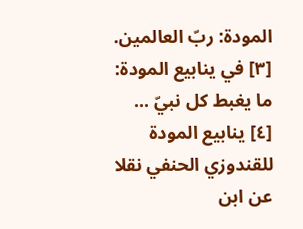المودة: ربّ العالمين.
[٣] في ينابيع المودة: ما يغبط كل نبيّ ...
[٤] ينابيع المودة للقندوزي الحنفي نقلا عن ابن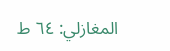المغازلي: ٦٤ ط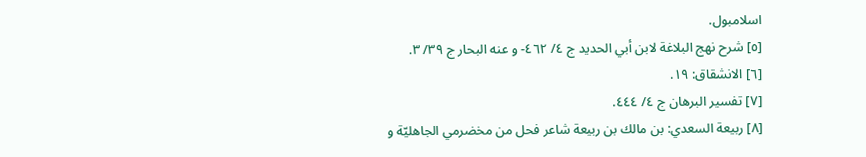اسلامبول.
[٥] شرح نهج البلاغة لابن أبي الحديد ج ٤/ ٤٦٢- و عنه البحار ج ٣٩/ ٣.
[٦] الانشقاق: ١٩.
[٧] تفسير البرهان ج ٤/ ٤٤٤.
[٨] ربيعة السعدي: بن مالك بن ربيعة شاعر فحل من مخضرمي الجاهليّة و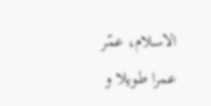الاسلام، عمّر عمرا طويلا و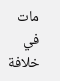مات في خلافة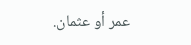عمر أو عثمان.